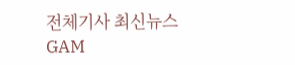전체기사 최신뉴스 GAM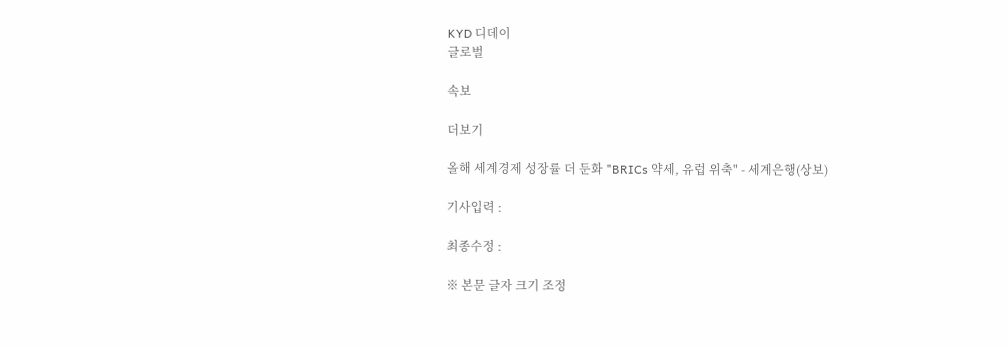KYD 디데이
글로벌

속보

더보기

올해 세계경제 성장률 더 둔화 "BRICs 약세, 유럽 위축" - 세계은행(상보)

기사입력 :

최종수정 :

※ 본문 글자 크기 조정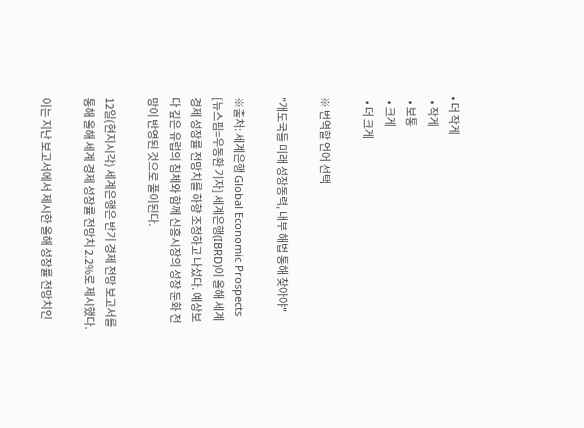• 더 작게
  • 작게
  • 보통
  • 크게
  • 더 크게

※ 번역할 언어 선택

"개도국들 미래 성장동력, 내부 해법 통해 찾아야"

※출처: 세계은행 Global Economic Prospects
[뉴스핌=우동환 기자] 세계은행(IBRD)이 올해 세계 경제 성장률 전망치를 하향 조정하고 나섰다. 예상보다 깊은 유럽의 침체와 함께 신흥시장의 성장 둔화 전망이 반영된 것으로 풀이된다.

12일(현지시각) 세계은행은 반기 경제 전망 보고서를 통해 올해 세계 경제 성장률 전망치 2.2%로 제시했다.

이는 지난 보고서에서 제시한 올해 성장률 전망치인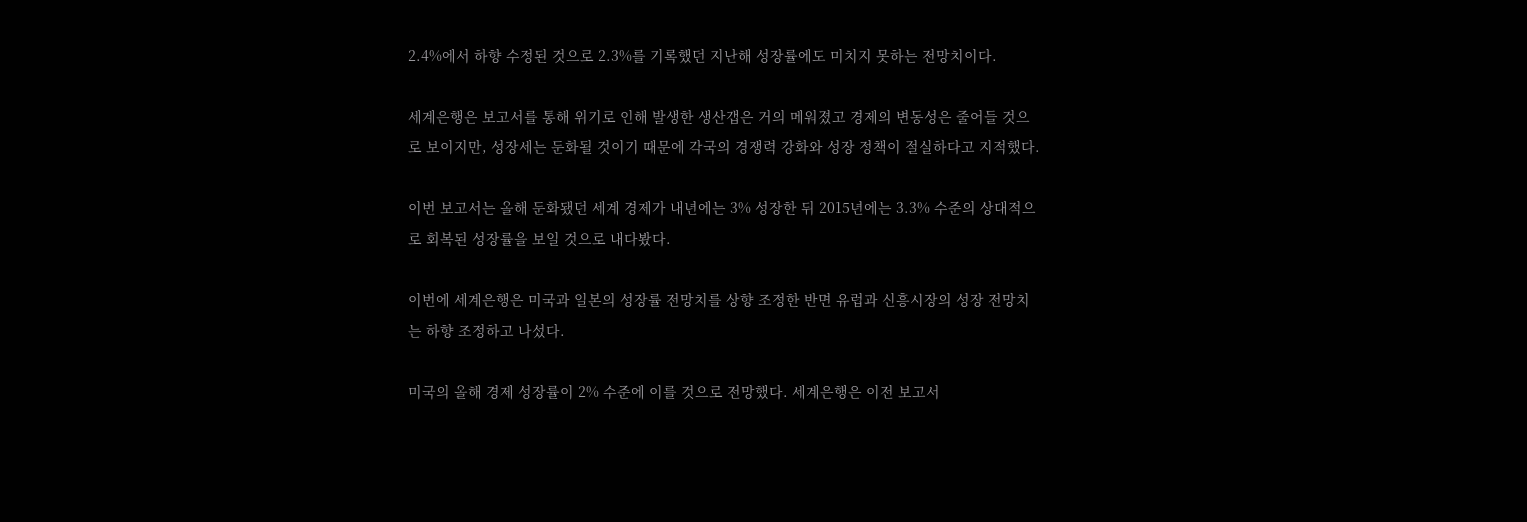2.4%에서 하향 수정된 것으로 2.3%를 기록했던 지난해 성장률에도 미치지 못하는 전망치이다.

세계은행은 보고서를 통해 위기로 인해 발생한 생산갭은 거의 메워졌고 경제의 변동성은 줄어들 것으로 보이지만, 성장세는 둔화될 것이기 때문에 각국의 경쟁력 강화와 성장 정책이 절실하다고 지적했다.

이번 보고서는 올해 둔화됐던 세계 경제가 내년에는 3% 성장한 뒤 2015년에는 3.3% 수준의 상대적으로 회복된 성장률을 보일 것으로 내다봤다.

이번에 세계은행은 미국과 일본의 성장률 전망치를 상향 조정한 반면 유럽과 신흥시장의 성장 전망치는 하향 조정하고 나섰다.

미국의 올해 경제 성장률이 2% 수준에 이를 것으로 전망했다. 세계은행은 이전 보고서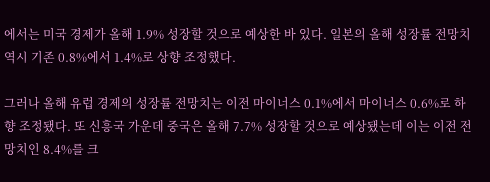에서는 미국 경제가 올해 1.9% 성장할 것으로 예상한 바 있다. 일본의 올해 성장률 전망치 역시 기존 0.8%에서 1.4%로 상향 조정했다.

그러나 올해 유럽 경제의 성장률 전망치는 이전 마이너스 0.1%에서 마이너스 0.6%로 하향 조정됐다. 또 신흥국 가운데 중국은 올해 7.7% 성장할 것으로 예상됐는데 이는 이전 전망치인 8.4%를 크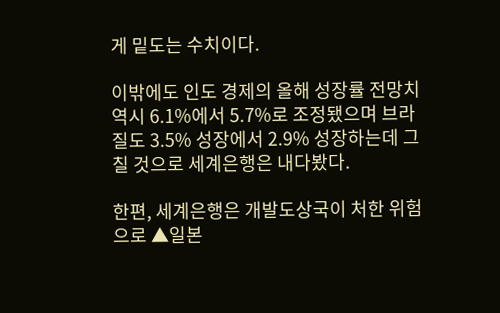게 밑도는 수치이다.

이밖에도 인도 경제의 올해 성장률 전망치 역시 6.1%에서 5.7%로 조정됐으며 브라질도 3.5% 성장에서 2.9% 성장하는데 그칠 것으로 세계은행은 내다봤다.

한편, 세계은행은 개발도상국이 처한 위험으로 ▲일본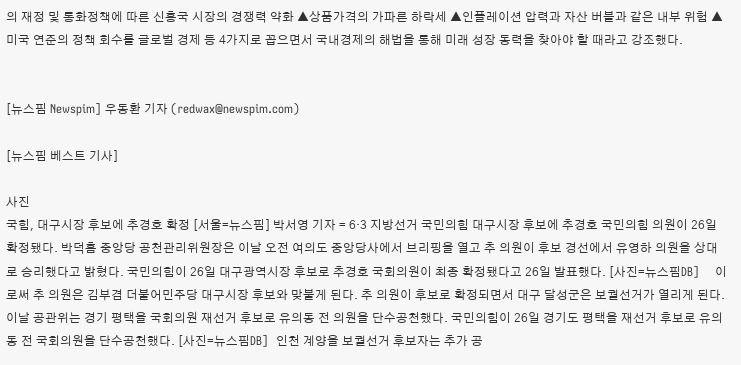의 재정 및 통화정책에 따른 신흥국 시장의 경쟁력 약화 ▲상품가격의 가파른 하락세 ▲인플레이션 압력과 자산 버블과 같은 내부 위험 ▲ 미국 연준의 정책 회수를 글로벌 경제 등 4가지로 꼽으면서 국내경제의 해법을 통해 미래 성장 동력을 찾아야 할 때라고 강조했다.


[뉴스핌 Newspim] 우동환 기자 (redwax@newspim.com)

[뉴스핌 베스트 기사]

사진
국힘, 대구시장 후보에 추경호 확정 [서울=뉴스핌] 박서영 기자 = 6·3 지방선거 국민의힘 대구시장 후보에 추경호 국민의힘 의원이 26일 확정됐다. 박덕흠 중앙당 공천관리위원장은 이날 오전 여의도 중앙당사에서 브리핑을 열고 추 의원이 후보 경선에서 유영하 의원을 상대로 승리했다고 밝혔다. 국민의힘이 26일 대구광역시장 후보로 추경호 국회의원이 최종 확정됐다고 26일 발표했다. [사진=뉴스핌DB]    이로써 추 의원은 김부겸 더불어민주당 대구시장 후보와 맞붙게 된다. 추 의원이 후보로 확정되면서 대구 달성군은 보궐선거가 열리게 된다. 이날 공관위는 경기 평택을 국회의원 재선거 후보로 유의동 전 의원을 단수공천했다. 국민의힘이 26일 경기도 평택을 재선거 후보로 유의동 전 국회의원을 단수공천했다. [사진=뉴스핌DB]  인천 계양을 보궐선거 후보자는 추가 공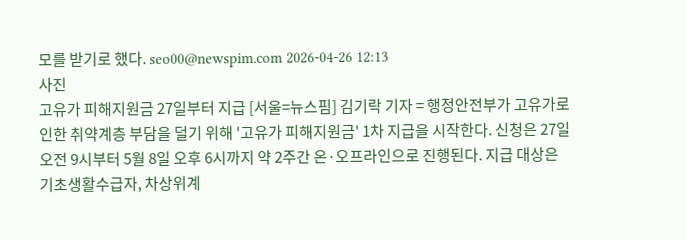모를 받기로 했다. seo00@newspim.com 2026-04-26 12:13
사진
고유가 피해지원금 27일부터 지급 [서울=뉴스핌] 김기락 기자 = 행정안전부가 고유가로 인한 취약계층 부담을 덜기 위해 '고유가 피해지원금' 1차 지급을 시작한다. 신청은 27일 오전 9시부터 5월 8일 오후 6시까지 약 2주간 온·오프라인으로 진행된다. 지급 대상은 기초생활수급자, 차상위계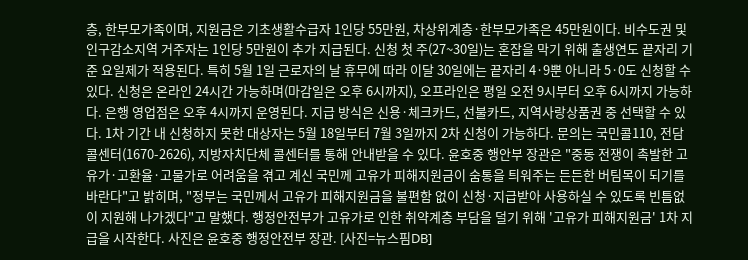층, 한부모가족이며, 지원금은 기초생활수급자 1인당 55만원, 차상위계층·한부모가족은 45만원이다. 비수도권 및 인구감소지역 거주자는 1인당 5만원이 추가 지급된다. 신청 첫 주(27~30일)는 혼잡을 막기 위해 출생연도 끝자리 기준 요일제가 적용된다. 특히 5월 1일 근로자의 날 휴무에 따라 이달 30일에는 끝자리 4·9뿐 아니라 5·0도 신청할 수 있다. 신청은 온라인 24시간 가능하며(마감일은 오후 6시까지), 오프라인은 평일 오전 9시부터 오후 6시까지 가능하다. 은행 영업점은 오후 4시까지 운영된다. 지급 방식은 신용·체크카드, 선불카드, 지역사랑상품권 중 선택할 수 있다. 1차 기간 내 신청하지 못한 대상자는 5월 18일부터 7월 3일까지 2차 신청이 가능하다. 문의는 국민콜110, 전담 콜센터(1670-2626), 지방자치단체 콜센터를 통해 안내받을 수 있다. 윤호중 행안부 장관은 "중동 전쟁이 촉발한 고유가·고환율·고물가로 어려움을 겪고 계신 국민께 고유가 피해지원금이 숨통을 틔워주는 든든한 버팀목이 되기를 바란다"고 밝히며, "정부는 국민께서 고유가 피해지원금을 불편함 없이 신청·지급받아 사용하실 수 있도록 빈틈없이 지원해 나가겠다"고 말했다. 행정안전부가 고유가로 인한 취약계층 부담을 덜기 위해 '고유가 피해지원금' 1차 지급을 시작한다. 사진은 윤호중 행정안전부 장관. [사진=뉴스핌DB]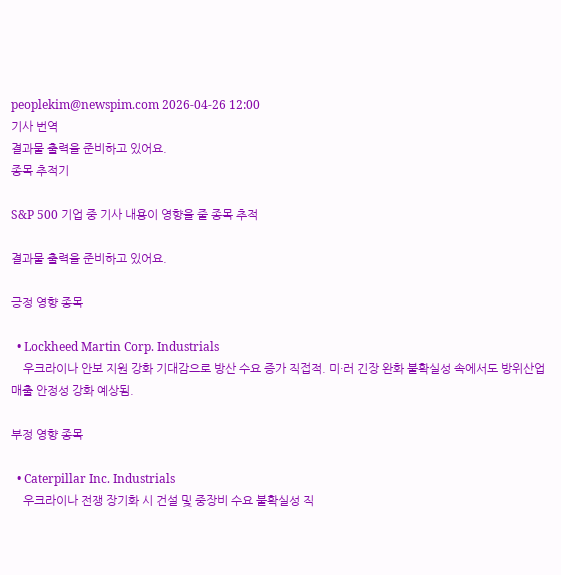peoplekim@newspim.com 2026-04-26 12:00
기사 번역
결과물 출력을 준비하고 있어요.
종목 추적기

S&P 500 기업 중 기사 내용이 영향을 줄 종목 추적

결과물 출력을 준비하고 있어요.

긍정 영향 종목

  • Lockheed Martin Corp. Industrials
    우크라이나 안보 지원 강화 기대감으로 방산 수요 증가 직접적. 미·러 긴장 완화 불확실성 속에서도 방위산업 매출 안정성 강화 예상됨.

부정 영향 종목

  • Caterpillar Inc. Industrials
    우크라이나 전쟁 장기화 시 건설 및 중장비 수요 불확실성 직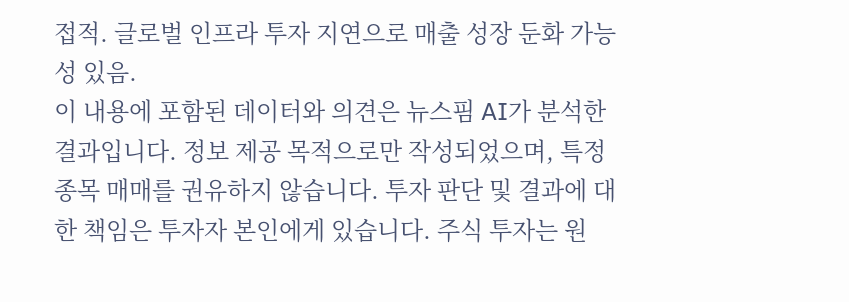접적. 글로벌 인프라 투자 지연으로 매출 성장 둔화 가능성 있음.
이 내용에 포함된 데이터와 의견은 뉴스핌 AI가 분석한 결과입니다. 정보 제공 목적으로만 작성되었으며, 특정 종목 매매를 권유하지 않습니다. 투자 판단 및 결과에 대한 책임은 투자자 본인에게 있습니다. 주식 투자는 원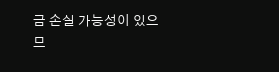금 손실 가능성이 있으므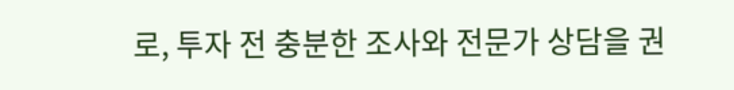로, 투자 전 충분한 조사와 전문가 상담을 권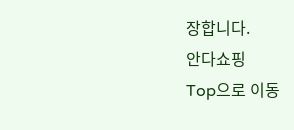장합니다.
안다쇼핑
Top으로 이동